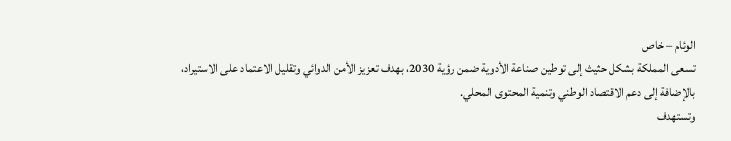الوئام – خاص
تسعى المملكة بشكل حثيث إلى توطين صناعة الأدوية ضمن رؤية 2030، بهدف تعزيز الأمن الدوائي وتقليل الاعتماد على الاستيراد، بالإضافة إلى دعم الاقتصاد الوطني وتنمية المحتوى المحلي.
وتستهدف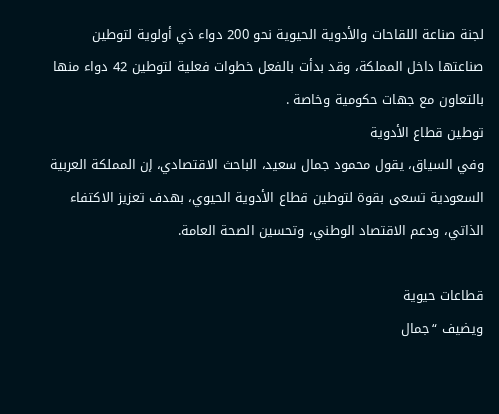لجنة صناعة اللقاحات والأدوية الحيوية نحو 200 دواء ذي أولوية لتوطين صناعتها داخل المملكة، وقد بدأت بالفعل خطوات فعلية لتوطين 42 دواء منها بالتعاون مع جهات حكومية وخاصة .
توطين قطاع الأدوية
وفي السياق، يقول محمود جمال سعيد، الباحث الاقتصادي، إن المملكة العربية السعودية تسعى بقوة لتوطين قطاع الأدوية الحيوي، بهدف تعزيز الاكتفاء الذاتي، ودعم الاقتصاد الوطني، وتحسين الصحة العامة.

قطاعات حيوية
ويضيف “جمال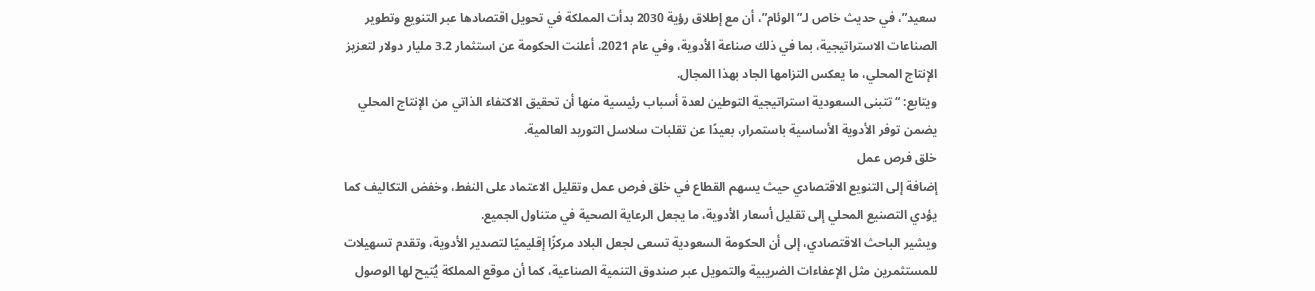سعيد”، في حديث خاص لـ”الوئام”، أن مع إطلاق رؤية 2030 بدأت المملكة في تحويل اقتصادها عبر التنويع وتطوير الصناعات الاستراتيجية، بما في ذلك صناعة الأدوية، وفي عام 2021، أعلنت الحكومة عن استثمار 3.2 مليار دولار لتعزيز الإنتاج المحلي، ما يعكس التزامها الجاد بهذا المجال.
ويتابع: “تتبنى السعودية استراتيجية التوطين لعدة أسباب رئيسية منها أن تحقيق الاكتفاء الذاتي من الإنتاج المحلي يضمن توفر الأدوية الأساسية باستمرار، بعيدًا عن تقلبات سلاسل التوريد العالمية.
خلق فرص عمل
إضافة إلى التنويع الاقتصادي حيث يسهم القطاع في خلق فرص عمل وتقليل الاعتماد على النفط، وخفض التكاليف كما يؤدي التصنيع المحلي إلى تقليل أسعار الأدوية، ما يجعل الرعاية الصحية في متناول الجميع.
ويشير الباحث الاقتصادي، إلى أن الحكومة السعودية تسعى لجعل البلاد مركزًا إقليميًا لتصدير الأدوية، وتقدم تسهيلات للمستثمرين مثل الإعفاءات الضريبية والتمويل عبر صندوق التنمية الصناعية، كما أن موقع المملكة يُتيح لها الوصول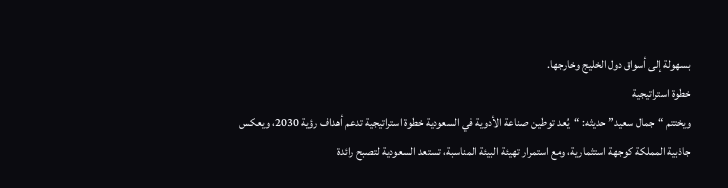بسهولة إلى أسواق دول الخليج وخارجها.
خطوة استراتيجية
ويختتم “جمال سعيد” حديثه: “يُعد توطين صناعة الأدوية في السعودية خطوة استراتيجية تدعم أهداف رؤية 2030، ويعكس جاذبية المملكة كوجهة استثمارية، ومع استمرار تهيئة البيئة المناسبة، تستعد السعودية لتصبح رائدة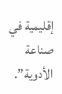إقليمية في صناعة الأدوية”.